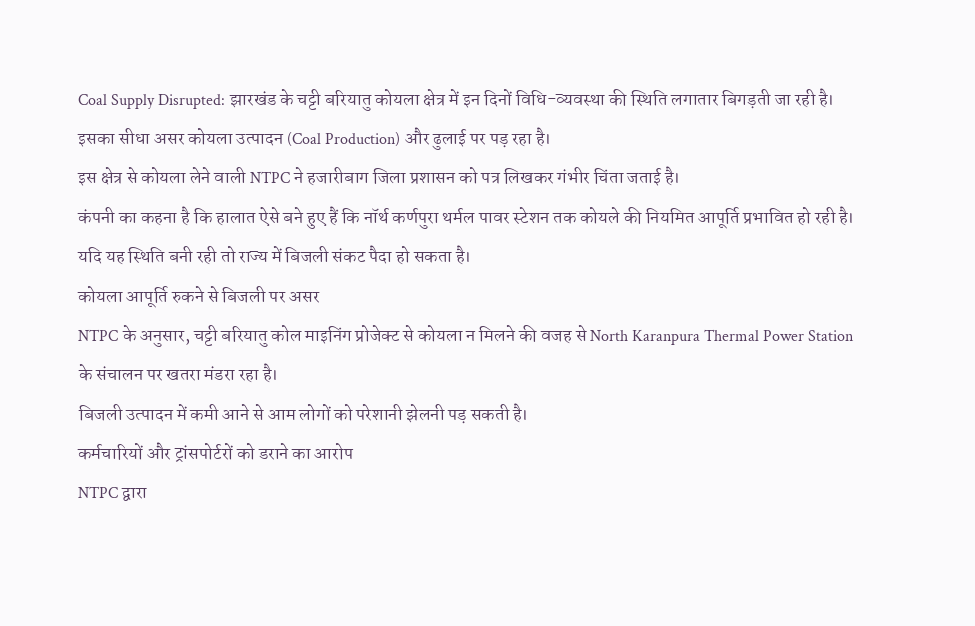Coal Supply Disrupted: झारखंड के चट्टी बरियातु कोयला क्षेत्र में इन दिनों विधि-व्यवस्था की स्थिति लगातार बिगड़ती जा रही है। इसका सीधा असर कोयला उत्पादन (Coal Production) और ढुलाई पर पड़ रहा है।
इस क्षेत्र से कोयला लेने वाली NTPC ने हजारीबाग जिला प्रशासन को पत्र लिखकर गंभीर चिंता जताई है।
कंपनी का कहना है कि हालात ऐसे बने हुए हैं कि नॉर्थ कर्णपुरा थर्मल पावर स्टेशन तक कोयले की नियमित आपूर्ति प्रभावित हो रही है। यदि यह स्थिति बनी रही तो राज्य में बिजली संकट पैदा हो सकता है।
कोयला आपूर्ति रुकने से बिजली पर असर
NTPC के अनुसार, चट्टी बरियातु कोल माइनिंग प्रोजेक्ट से कोयला न मिलने की वजह से North Karanpura Thermal Power Station के संचालन पर खतरा मंडरा रहा है।
बिजली उत्पादन में कमी आने से आम लोगों को परेशानी झेलनी पड़ सकती है।
कर्मचारियों और ट्रांसपोर्टरों को डराने का आरोप
NTPC द्वारा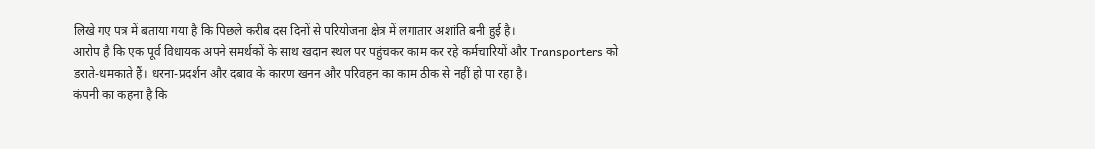लिखे गए पत्र में बताया गया है कि पिछले करीब दस दिनों से परियोजना क्षेत्र में लगातार अशांति बनी हुई है।
आरोप है कि एक पूर्व विधायक अपने समर्थकों के साथ खदान स्थल पर पहुंचकर काम कर रहे कर्मचारियों और Transporters को डराते-धमकाते हैं। धरना-प्रदर्शन और दबाव के कारण खनन और परिवहन का काम ठीक से नहीं हो पा रहा है।
कंपनी का कहना है कि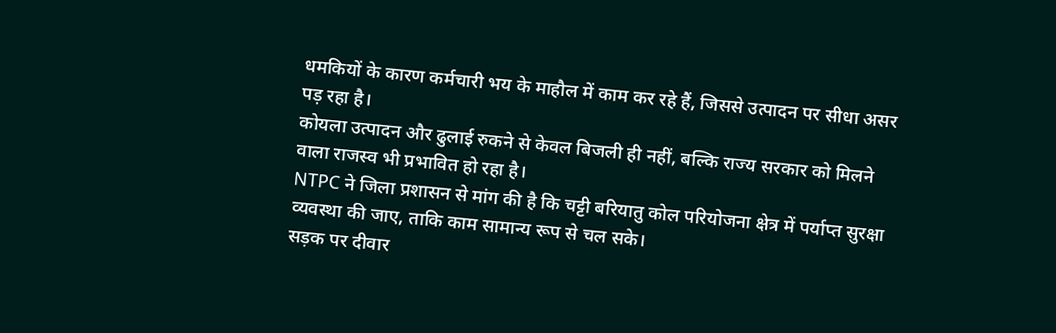धमकियों के कारण कर्मचारी भय के माहौल में काम कर रहे हैं, जिससे उत्पादन पर सीधा असर पड़ रहा है।
कोयला उत्पादन और ढुलाई रुकने से केवल बिजली ही नहीं, बल्कि राज्य सरकार को मिलने वाला राजस्व भी प्रभावित हो रहा है।
NTPC ने जिला प्रशासन से मांग की है कि चट्टी बरियातु कोल परियोजना क्षेत्र में पर्याप्त सुरक्षा व्यवस्था की जाए, ताकि काम सामान्य रूप से चल सके।
सड़क पर दीवार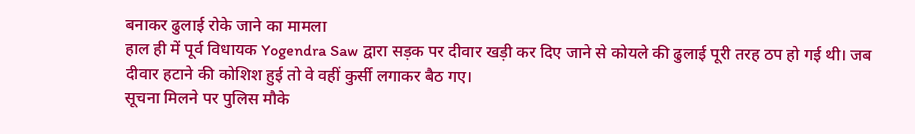बनाकर ढुलाई रोके जाने का मामला
हाल ही में पूर्व विधायक Yogendra Saw द्वारा सड़क पर दीवार खड़ी कर दिए जाने से कोयले की ढुलाई पूरी तरह ठप हो गई थी। जब दीवार हटाने की कोशिश हुई तो वे वहीं कुर्सी लगाकर बैठ गए।
सूचना मिलने पर पुलिस मौके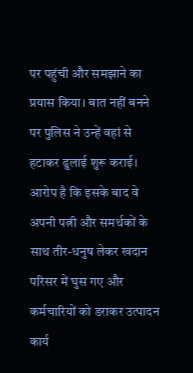पर पहुंची और समझाने का प्रयास किया। बात नहीं बनने पर पुलिस ने उन्हें वहां से हटाकर ढुलाई शुरू कराई।
आरोप है कि इसके बाद वे अपनी पत्नी और समर्थकों के साथ तीर-धनुष लेकर खदान परिसर में घुस गए और कर्मचारियों को डराकर उत्पादन कार्य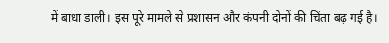में बाधा डाली। इस पूरे मामले से प्रशासन और कंपनी दोनों की चिंता बढ़ गई है।